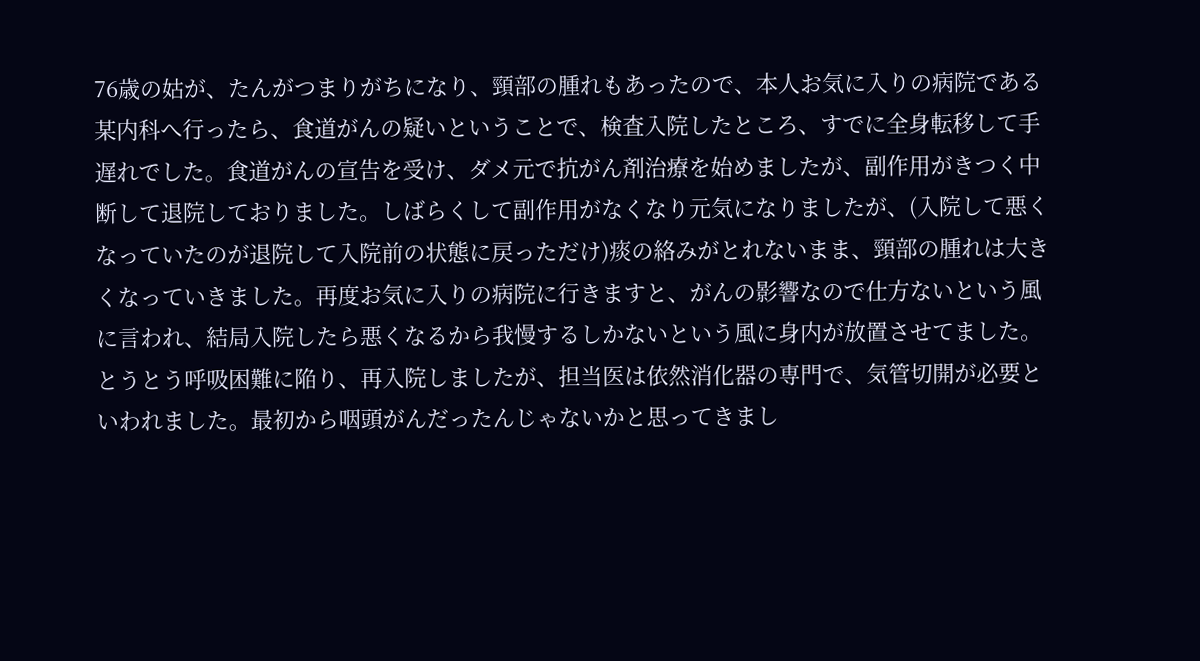76歳の姑が、たんがつまりがちになり、頸部の腫れもあったので、本人お気に入りの病院である某内科へ行ったら、食道がんの疑いということで、検査入院したところ、すでに全身転移して手遅れでした。食道がんの宣告を受け、ダメ元で抗がん剤治療を始めましたが、副作用がきつく中断して退院しておりました。しばらくして副作用がなくなり元気になりましたが、(入院して悪くなっていたのが退院して入院前の状態に戻っただけ)痰の絡みがとれないまま、頸部の腫れは大きくなっていきました。再度お気に入りの病院に行きますと、がんの影響なので仕方ないという風に言われ、結局入院したら悪くなるから我慢するしかないという風に身内が放置させてました。
とうとう呼吸困難に陥り、再入院しましたが、担当医は依然消化器の専門で、気管切開が必要といわれました。最初から咽頭がんだったんじゃないかと思ってきまし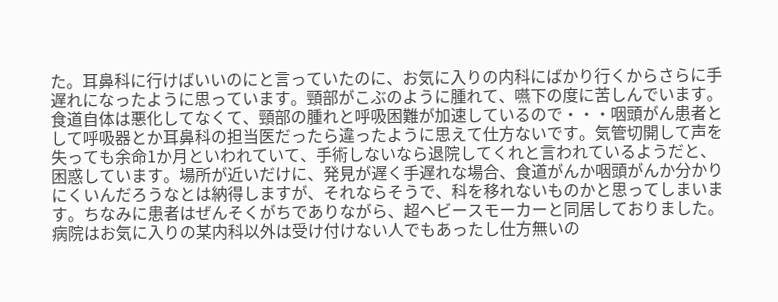た。耳鼻科に行けばいいのにと言っていたのに、お気に入りの内科にばかり行くからさらに手遅れになったように思っています。頸部がこぶのように腫れて、嚥下の度に苦しんでいます。食道自体は悪化してなくて、頸部の腫れと呼吸困難が加速しているので・・・咽頭がん患者として呼吸器とか耳鼻科の担当医だったら違ったように思えて仕方ないです。気管切開して声を失っても余命1か月といわれていて、手術しないなら退院してくれと言われているようだと、困惑しています。場所が近いだけに、発見が遅く手遅れな場合、食道がんか咽頭がんか分かりにくいんだろうなとは納得しますが、それならそうで、科を移れないものかと思ってしまいます。ちなみに患者はぜんそくがちでありながら、超ヘビースモーカーと同居しておりました。病院はお気に入りの某内科以外は受け付けない人でもあったし仕方無いの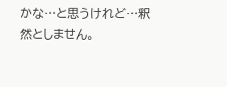かな…と思うけれど…釈然としません。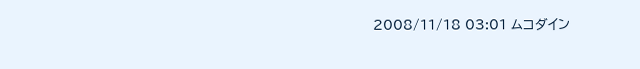2008/11/18 03:01 ムコダイン